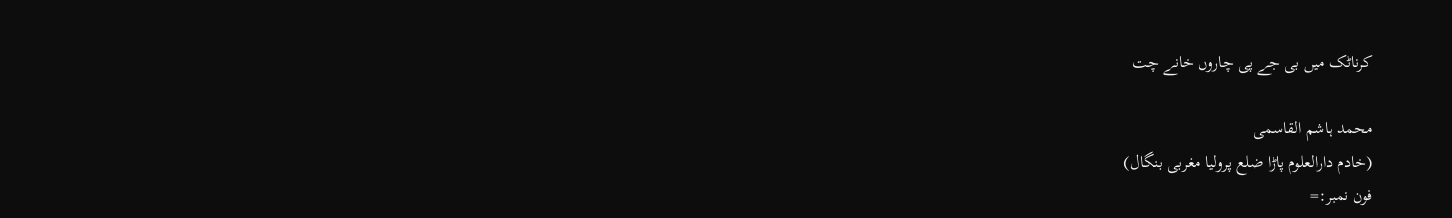کرناٹک میں بی جے پی چاروں خانے چت

محمد ہاشم القاسمی
(خادم دارالعلوم پاڑا ضلع پرولیا مغربی بنگال)
فون نمبر:=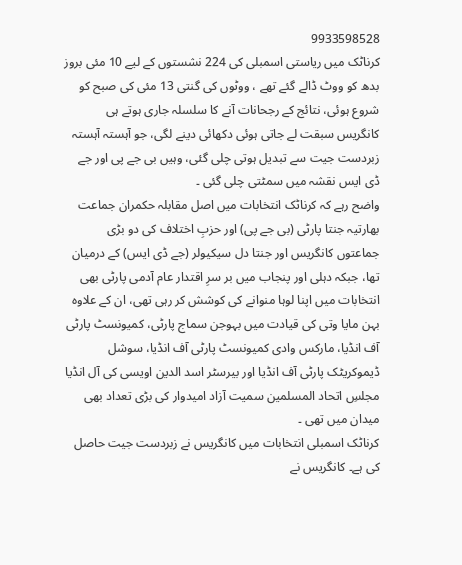9933598528
کرناٹک میں ریاستی اسمبلی کی 224 نشستوں کے لیے 10 مئی بروز بدھ کو ووٹ ڈالے گئے تھے ، ووٹوں کی گنتی 13 مئی کی صبح کو شروع ہوئی، نتائج کے رجحانات آنے کا سلسلہ جاری ہوتے ہی کانگریس سبقت لے جاتی ہوئی دکھائی دینے لگی، جو آہستہ آہستہ زبردست جیت سے تبدیل ہوتی چلی گئی، وہیں بی جے پی اور جے ڈی ایس نقشہ میں سمٹتی چلی گئی ۔
واضح رہے کہ کرناٹک انتخابات میں اصل مقابلہ حکمران جماعت بھارتیہ جنتا پارٹی (بی جے پی) اور حزبِ اختلاف کی دو بڑی جماعتوں کانگریس اور جنتا دل سیکیولر (جے ڈی ایس) کے درمیان تھا، جبکہ دہلی اور پنجاب میں بر سرِ اقتدار عام آدمی پارٹی بھی انتخابات میں اپنا لوہا منوانے کی کوشش کر رہی تھی، ان کے علاوہ بہن مایا وتی کی قیادت میں بہوجن سماج پارٹی، کمیونسٹ پارٹی آف انڈیا، مارکس وادی کمیونسٹ پارٹی آف انڈیا، سوشل ڈیموکریٹک پارٹی آف انڈیا اور بیرسٹر اسد الدین اویسی کی آل انڈیا مجلسِ اتحاد المسلمین سمیت آزاد امیدوار کی بڑی تعداد بھی میدان میں تھی ۔
کرناٹک اسمبلی انتخابات میں کانگریس نے زبردست جیت حاصل کی ہے۔ کانگریس نے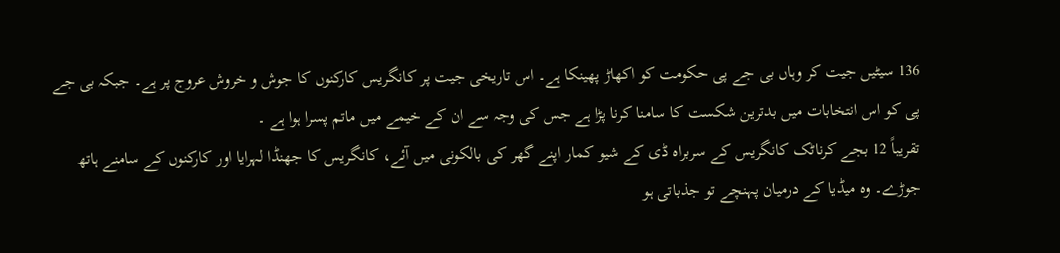136 سیٹیں جیت کر وہاں بی جے پی حکومت کو اکھاڑ پھینکا ہے۔ اس تاریخی جیت پر کانگریس کارکنوں کا جوش و خروش عروج پر ہے۔ جبکہ بی جے پی کو اس انتخابات میں بدترین شکست کا سامنا کرنا پڑا ہے جس کی وجہ سے ان کے خیمے میں ماتم پسرا ہوا ہے ۔
تقریباً 12 بجے کرناٹک کانگریس کے سربراہ ڈی کے شیو کمار اپنے گھر کی بالکونی میں آئے، کانگریس کا جھنڈا لہرایا اور کارکنوں کے سامنے ہاتھ جوڑے۔ وہ میڈیا کے درمیان پہنچے تو جذباتی ہو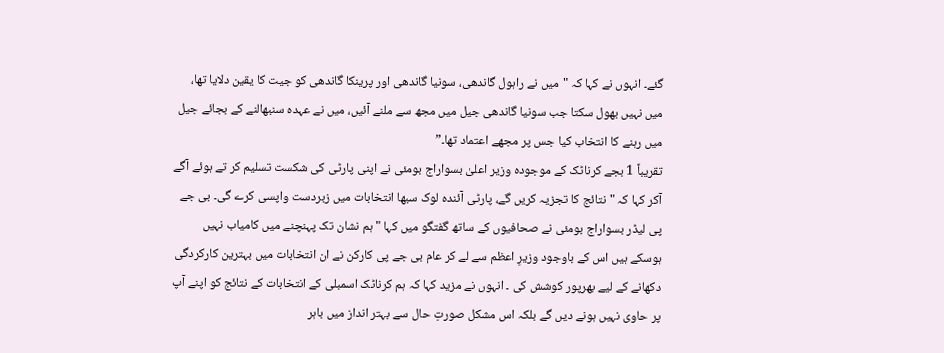گئے۔ انہوں نے کہا کہ "میں نے راہول گاندھی، سونیا گاندھی اور پرینکا گاندھی کو جیت کا یقین دلایا تھا، میں نہیں بھول سکتا جب سونیا گاندھی جیل میں مجھ سے ملنے آئیں، میں نے عہدہ سنبھالنے کے بجائے جیل میں رہنے کا انتخاب کیا جس پر مجھے اعتماد تھا۔”
تقریباً 1 بجے کرناٹک کے موجودہ وزیر اعلیٰ بسواراج بومئی نے اپنی پارٹی کی شکست تسلیم کر تے ہوئے آگے آکر کہا کہ "نتائج کا تجزیہ کریں گے، پارٹی آئندہ لوک سبھا انتخابات میں زبردست واپسی کرے گی۔ بی جے پی لیڈر بسواراج بومئی نے صحافیوں کے ساتھ گفتگو میں کہا "ہم نشان تک پہنچنے میں کامیاب نہیں ہوسکے ہیں اس کے باوجود وزیرِ اعظم سے لے کر عام بی جے پی کارکن نے ان انتخابات میں بہترین کارکردگی دکھانے کے لیے بھرپور کوشش کی ۔ انہوں نے مزید کہا کہ ہم کرناٹک اسمبلی کے انتخابات کے نتائج کو اپنے آپ پر حاوی نہیں ہونے دیں گے بلکہ اس مشکل صورتِ حال سے بہتر انداز میں باہر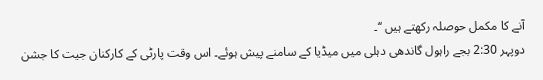آنے کا مکمل حوصلہ رکھتے ہیں ‘‘۔
دوپہر 2:30 بجے راہول گاندھی دہلی میں میڈیا کے سامنے پیش ہوئے۔ اس وقت پارٹی کے کارکنان جیت کا جشن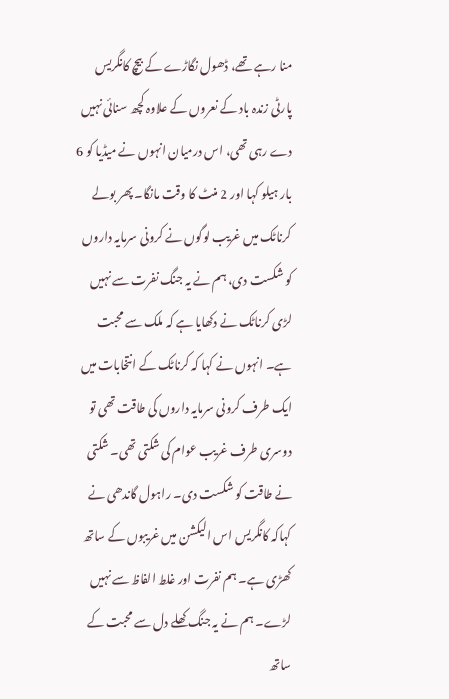منا رہے تھے، ڈھول نگاڑے کے بیچ کانگریس پارٹی زندہ باد کے نعروں کے علاوہ کچھ سنائی نہیں دے رہی تھی، اس درمیان انہوں نے میڈیا کو 6 بار ہیلو کہا اور 2 منٹ کا وقت مانگا۔ پھر بولے کرناٹک میں غریب لوگوں نے کرونی سرمایہ داروں کو شکست دی، ہم نے یہ جنگ نفرت سے نہیں لڑی کرناٹک نے دکھایا ہے کہ ملک سے محبت ہے۔ انہوں نے کہا کہ کرناٹک کے انتخابات میں ایک طرف کرونی سرمایہ داروں کی طاقت تھی تو دوسری طرف غریب عوام کی شکتی تھی۔ شکتی نے طاقت کو شکست دی۔ راہول گاندھی نے کہاکہ کانگریس اس الیکشن میں غریبوں کے ساتھ کھڑی ہے۔ ہم نفرت اور غلط الفاظ سے نہیں لڑے۔ ہم نے یہ جنگ کھلے دل سے محبت کے ساتھ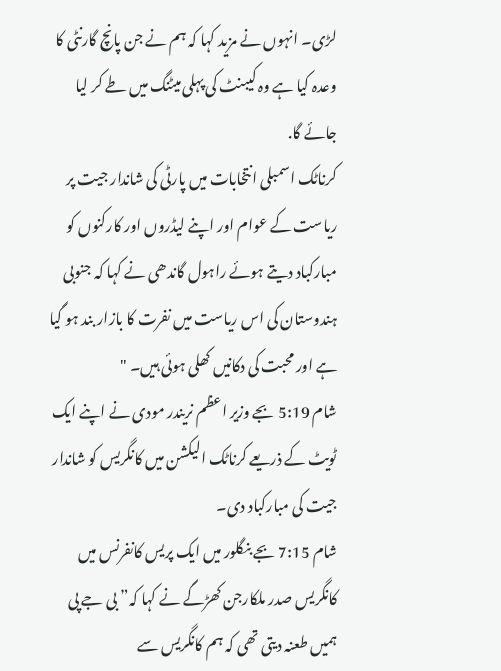لڑی۔ انہوں نے مزید کہا کہ ہم نے جن پانچ گارنٹی کا وعدہ کیا ہے وہ کیبنٹ کی پہلی میٹنگ میں طے کر لیا جائے گا.
کرناٹک اسمبلی انتخابات میں پارٹی کی شاندار جیت پر ریاست کے عوام اور اپنے لیڈروں اور کارکنوں کو مبارکباد دیتے ہوئے راہول گاندھی نے کہا کہ جنوبی ہندوستان کی اس ریاست میں نفرت کا بازار بند ہو گیا ہے اور محبت کی دکانیں کھلی ہوئی ہیں۔ "
شام 5:19 بجے وزیر اعظم نریندر مودی نے اپنے ایک ٹویٹ کے ذریعے کرناٹک الیکشن میں کانگریس کو شاندار جیت کی مبارکباد دی۔
شام 7:15 بجے بنگلور میں ایک پریس کانفرنس میں کانگریس صدر ملکارجن کھڑگے نے کہا کہ” بی جے پی ہمیں طعنہ دیتی تھی کہ ہم کانگریس سے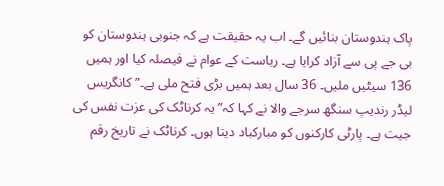پاک ہندوستان بنائیں گے۔ اب یہ حقیقت ہے کہ جنوبی ہندوستان کو بی جے پی سے آزاد کرایا ہے۔ ریاست کے عوام نے فیصلہ کیا اور ہمیں 136 سیٹیں ملیں۔ 36 سال بعد ہمیں بڑی فتح ملی ہے۔” کانگریس لیڈر رندیپ سنگھ سرجے والا نے کہا کہ” یہ کرناٹک کی عزت نفس کی جیت ہے۔ پارٹی کارکنوں کو مبارکباد دیتا ہوں۔ کرناٹک نے تاریخ رقم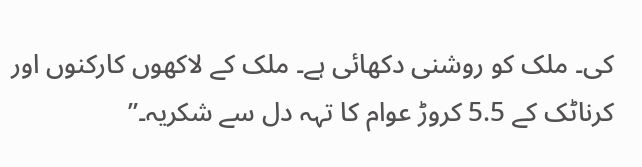کی۔ ملک کو روشنی دکھائی ہے۔ ملک کے لاکھوں کارکنوں اور کرناٹک کے 5.5 کروڑ عوام کا تہہ دل سے شکریہ۔”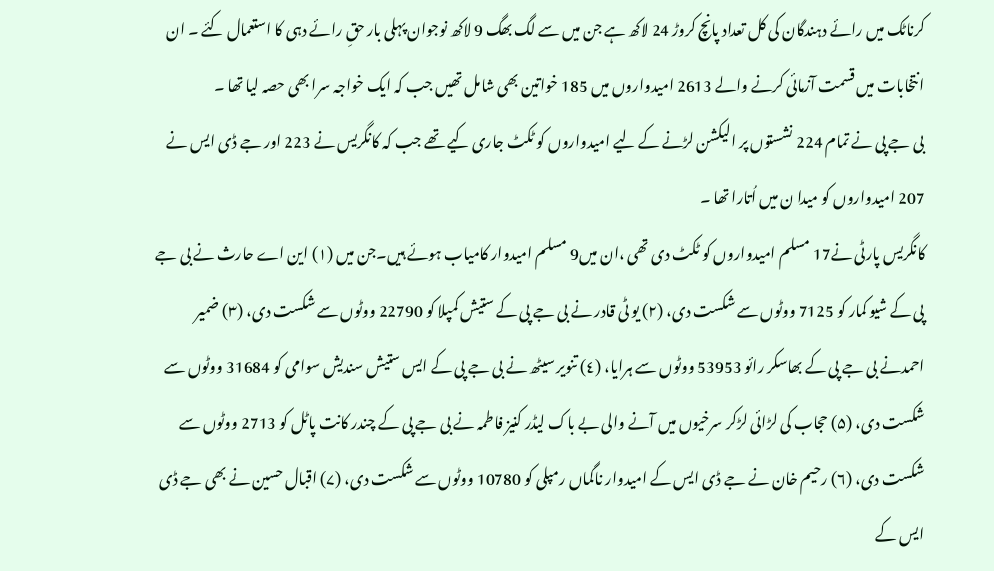کرناٹک میں رائے دہندگان کی کل تعداد پانچ کروڑ 24 لاکھ ہے جن میں سے لگ بھگ 9 لاکھ نوجوان پہلی بار حقِ رائے دہی کا استعمال کئے ۔ ان انتخابات میں قسمت آزمائی کرنے والے 2613 امیدواروں میں 185 خواتین بھی شامل تھیں جب کہ ایک خواجہ سرا بھی حصہ لیا تھا ۔
بی جے پی نے تمام 224 نشستوں پر الیکشن لڑنے کے لیے امیدواروں کو ٹکٹ جاری کیے تھے جب کہ کانگریس نے 223 اور جے ڈی ایس نے 207 امیدواروں کو میدا ن میں اُتارا تھا ۔
کانگریس پارٹی نے17 مسلم امیدواروں کو ٹکٹ دی تھی ،ان میں9 مسلم امیدوار کامیاب ہوئے ہیں۔جن میں (۱) این اے حارث نے بی جے پی کے شیو کمار کو 7125 ووٹوں سے شکست دی، (۲) یو ٹی قادر نے بی جے پی کے ستیش کمپلا کو 22790 ووٹوں سے شکست دی، (۳) ضمیر احمدنے بی جے پی کے بھاسکر رائو 53953 ووٹوں سے ہرایا، (٤) تنویر سیٹھ نے بی جے پی کے ایس ستیش سندیش سوامی کو 31684 ووٹوں سے شکست دی، (۵) حجاب کی لڑائی لڑکر سرخیوں میں آنے والی بے باک لیڈر کنیز فاطمہ نے بی جے پی کے چندر کانت پاٹل کو 2713 ووٹوں سے شکست دی، (۶) رحیم خان نے جے ڈی ایس کے امیدوار ناگماں رمپلی کو 10780 ووٹوں سے شکست دی، (۷) اقبال حسین نے بھی جے ڈی ایس کے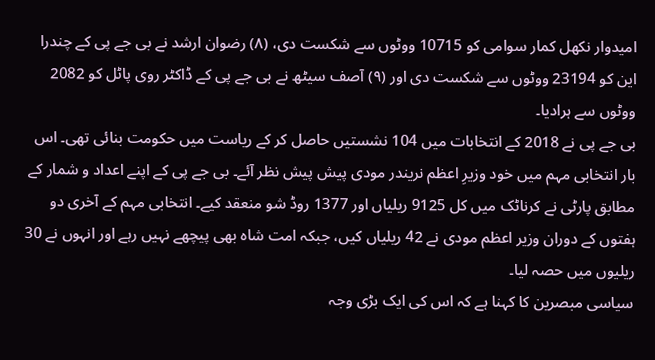امیدوار نکھل کمار سوامی کو 10715 ووٹوں سے شکست دی، (۸) رضوان ارشد نے بی جے پی کے چندرا این کو 23194 ووٹوں سے شکست دی اور (۹) آصف سیٹھ نے بی جے پی کے ڈاکٹر روی پاٹل کو 2082 ووٹوں سے ہرادیا۔
بی جے پی نے 2018 کے انتخابات میں 104 نشستیں حاصل کر کے ریاست میں حکومت بنائی تھی۔ اس بار انتخابی مہم میں خود وزیرِ اعظم نریندر مودی پیش پیش نظر آئے۔ بی جے پی کے اپنے اعداد و شمار کے مطابق پارٹی نے کرناٹک میں کل 9125 ریلیاں اور 1377 روڈ شو منعقد کیے۔ انتخابی مہم کے آخری دو ہفتوں کے دوران وزیر اعظم مودی نے 42 ریلیاں کیں، جبکہ امت شاہ بھی پیچھے نہیں رہے اور انہوں نے 30 ریلیوں میں حصہ لیا۔
سیاسی مبصرین کا کہنا ہے کہ اس کی ایک بڑی وجہ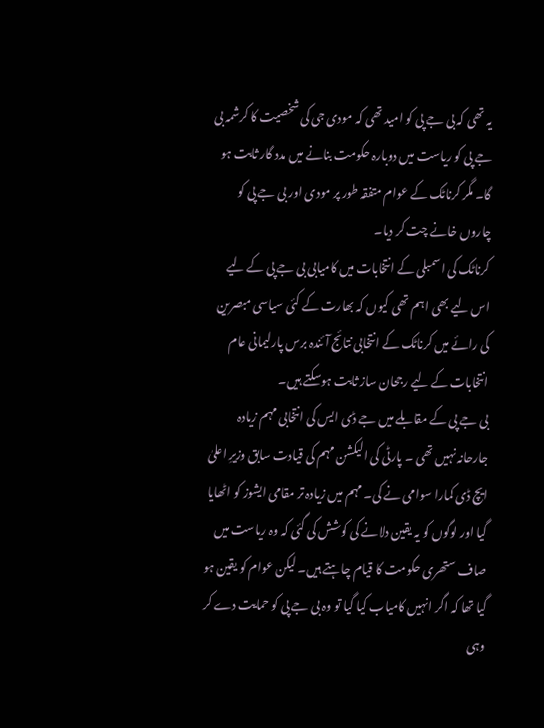یہ تھی کہ بی جے پی کو امید تھی کہ مودی جی کی شخصیت کا کرشمہ بی جے پی کو ریاست میں دوبارہ حکومت بنانے میں مدد گار ثابت ہو گا۔ مگر کرناٹک کے عوام متفقہ طور پر مودی اور بی جے پی کو چاروں خانے چت کر دیا۔
کرناٹک کی اسمبلی کے انتخابات میں کامیابی بی جے پی کے لیے اس لیے بھی اہم تھی کیوں کہ بھارت کے کئی سیاسی مبصرین کی رائے میں کرناٹک کے انتخابی نتائج آئندہ برس پارلیمانی عام انتخابات کے لیے رجحان ساز ثابت ہوسکتے ہیں۔
بی جے پی کے مقابلے میں جے ڈی ایس کی انتخابی مہم زیادہ جارحانہ نہیں تھی ۔ پارٹی کی الیکشن مہم کی قیادت سابق وزیرِ اعلیٰ ایچ ڈی کمارا سوامی نے کی۔ مہم میں زیادہ تر مقامی ایشوز کو اٹھایا گیا اور لوگوں کو یہ یقین دلانے کی کوشش کی گئی کہ وہ ریاست میں صاف ستھری حکومت کا قیام چاہتے ہیں۔ لیکن عوام کو یقین ہو گیا تھا کہ اگر انہیں کامیاب کیا گیا تو وہ بی جے پی کو حمایت دے کر وہی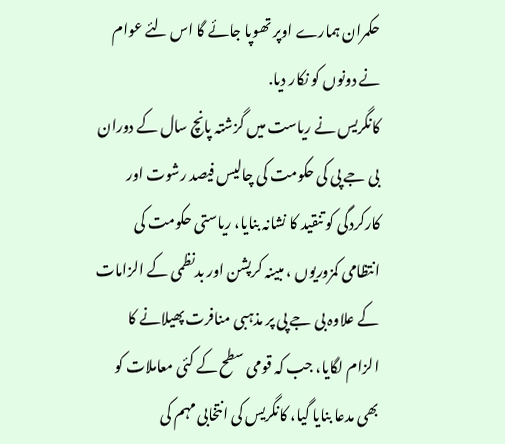حکمران ہمارے اوپر تھوپا جائے گا اس لئے عوام نے دونوں کو نکار دیا.
کانگریس نے ریاست میں گزشتہ پانچ سال کے دوران بی جے پی کی حکومت کی چالیس فیصد رشوت اور کارکردگی کو تنقید کا نشانہ بنایا، ریاستی حکومت کی انتظامی کمزوریوں ، مبینہ کرپشن اور بدنظمی کے الزامات کے علاوہ بی جے پی پر مذہبی منافرت پھیلانے کا الزام لگایا، جب کہ قومی سطح کے کئی معاملات کو بھی مدعا بنایا گیا، کانگریس کی انتخابی مہم کی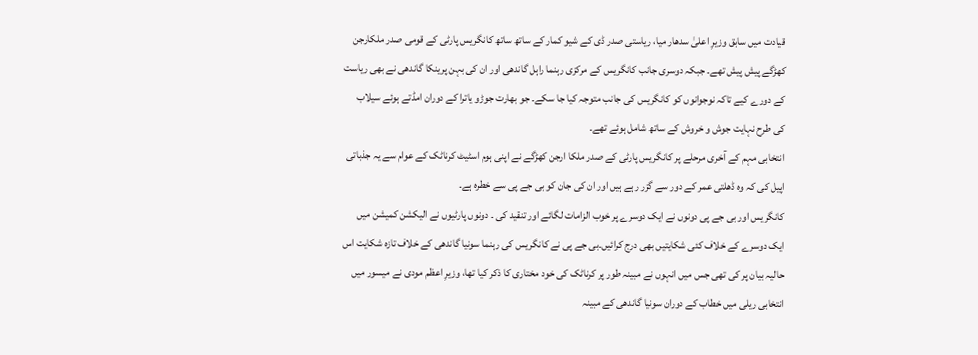قیادت میں سابق وزیرِ اعلیٰ سدھار میا، ریاستی صدر ڈی کے شیو کمار کے ساتھ ساتھ کانگریس پارٹی کے قومی صدر ملکارجن کھڑگے پیش پیش تھے۔ جبکہ دوسری جانب کانگریس کے مرکزی رہنما راہل گاندھی اور ان کی بہن پرینکا گاندھی نے بھی ریاست کے دورے کیے تاکہ نوجوانوں کو کانگریس کی جانب متوجہ کیا جا سکے۔ جو بھارت جوڑو یاترا کے دوران امڈتے ہوئے سیلاب کی طرح نہایت جوش و خروش کے ساتھ شامل ہوئے تھے۔
انتخابی مہم کے آخری مرحلے پر کانگریس پارٹی کے صدر ملکا ارجن کھڑگے نے اپنی ہوم اسٹیٹ کرناٹک کے عوام سے یہ جذباتی اپیل کی کہ وہ ڈھلتی عمر کے دور سے گزر رہے ہیں اور ان کی جان کو بی جے پی سے خطرہ ہے۔
کانگریس اور بی جے پی دونوں نے ایک دوسرے پر خوب الزامات لگائے اور تنقید کی ۔ دونوں پارٹیوں نے الیکشن کمیشن میں ایک دوسرے کے خلاف کئی شکایتیں بھی درج کرائیں۔بی جے پی نے کانگریس کی رہنما سونیا گاندھی کے خلاف تازہ شکایت اس حالیہ بیان پر کی تھی جس میں انہوں نے مبینہ طور پر کرناٹک کی خود مختاری کا ذکر کیا تھا، وزیرِ اعظم مودی نے میسور میں انتخابی ریلی میں خطاب کے دوران سونیا گاندھی کے مبینہ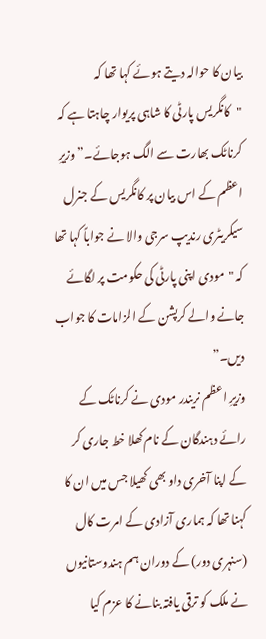بیان کا حوالہ دیتے ہوئے کہا تھا کہ "کانگریس پارٹی کا شاہی پریوار چاہتا ہے کہ کرناٹک بھارت سے الگ ہوجائے۔” وزیرِ اعظم کے اس بیان پر کانگریس کے جنرل سیکریٹری رندیپ سرجی والا نے جواباً کہا تھا کہ "مودی اپنی پارٹی کی حکومت پر لگائے جانے والے کرپشن کے الزامات کا جواب دیں۔”
وزیرِ اعظم نریندر مودی نے کرناٹک کے رائے دہندگان کے نام کھلا خط جاری کر کے اپنا آخری داو بھی کھیلا جس میں ان کا کہنا تھا کہ ہماری آزادی کے امرت کال (سنہری دور) کے دوران ہم ہندوستانیوں نے ملک کو ترقی یافتہ بنانے کا عزم کیا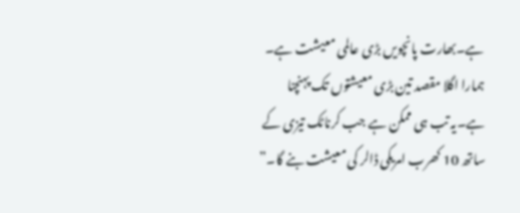ہے۔بھارت پانچویں بڑی عالمی معیشت ہے۔ ہمارا اگلا مقصد تین بڑی معیشتوں تک پہنچنا ہے۔یہ تب ہی ممکن ہے جب کرناٹک تیزی کے ساتھ 10 کھرب امریکی ڈالر کی معیشت بنے گا۔”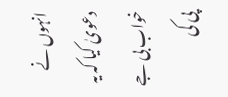انہوں نے دعویٰ کیا کہ یہ خواب بی جے پی کی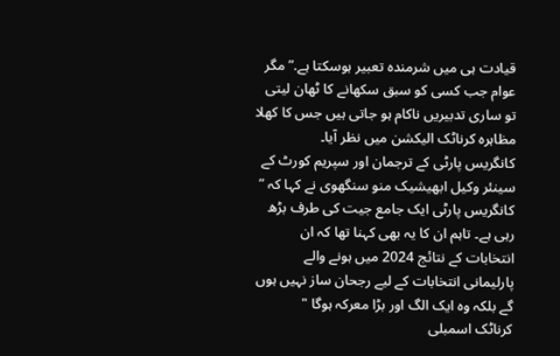قیادت ہی میں شرمندہ تعبیر ہوسکتا ہے.” مگر عوام جب کسی کو سبق سکھانے کا ٹھان لیتی تو ساری تدبیریں ناکام ہو جاتی ہیں جس کا کھلا مظاہرہ کرناٹک الیکشن میں نظر آیا۔
کانگریس پارٹی کے ترجمان اور سپریم کورٹ کے سینئر وکیل ابھیشیک منو سنگھوی نے کہا کہ ” کانگریس پارٹی ایک جامع جیت کی طرف بڑھ رہی ہے۔ تاہم ان کا یہ بھی کہنا تھا کہ ان انتخابات کے نتائج 2024 میں ہونے والے پارلیمانی انتخابات کے لیے رجحان ساز نہیں ہوں گے بلکہ وہ ایک الگ اور بڑا معرکہ ہوگا "
کرناٹک اسمبلی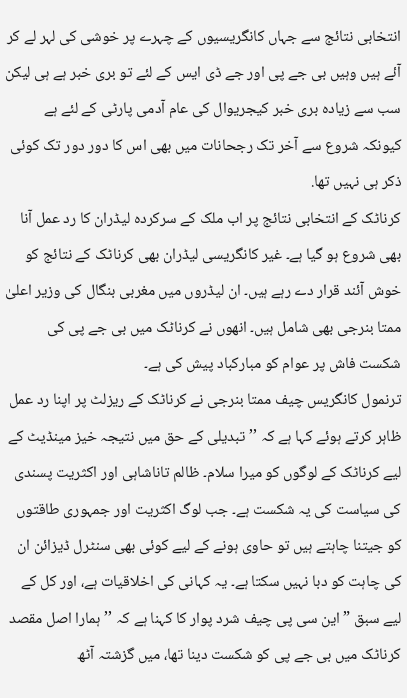انتخابی نتائج سے جہاں کانگریسیوں کے چہرے پر خوشی کی لہر لے کر آئے ہیں وہیں بی جے پی اور جے ڈی ایس کے لئے تو بری خبر ہے ہی لیکن سب سے زیادہ بری خبر کیجریوال کی عام آدمی پارٹی کے لئے ہے کیونکہ شروع سے آخر تک رجحانات میں بھی اس کا دور دور تک کوئی ذکر ہی نہیں تھا.
کرناٹک کے انتخابی نتائج پر اب ملک کے سرکردہ لیڈران کا رد عمل آنا بھی شروع ہو گیا ہے۔ غیر کانگریسی لیڈران بھی کرناٹک کے نتائج کو خوش آئند قرار دے رہے ہیں۔ ان لیڈروں میں مغربی بنگال کی وزیر اعلیٰ ممتا بنرجی بھی شامل ہیں۔ انھوں نے کرناٹک میں بی جے پی کی شکست فاش پر عوام کو مبارکباد پیش کی ہے۔
ترنمول کانگریس چیف ممتا بنرجی نے کرناٹک کے ریزلٹ پر اپنا رد عمل ظاہر کرتے ہوئے کہا ہے کہ ’’تبدیلی کے حق میں نتیجہ خیز مینڈیٹ کے لیے کرناٹک کے لوگوں کو میرا سلام۔ ظالم تاناشاہی اور اکثریت پسندی کی سیاست کی یہ شکست ہے۔ جب لوگ اکثریت اور جمہوری طاقتوں کو جیتنا چاہتے ہیں تو حاوی ہونے کے لیے کوئی بھی سنٹرل ڈیزائن ان کی چاہت کو دبا نہیں سکتا ہے۔ یہ کہانی کی اخلاقیات ہے، اور کل کے لیے سبق ” این سی پی چیف شرد پوار کا کہنا ہے کہ ’’ہمارا اصل مقصد کرناٹک میں بی جے پی کو شکست دینا تھا، میں گزشتہ آٹھ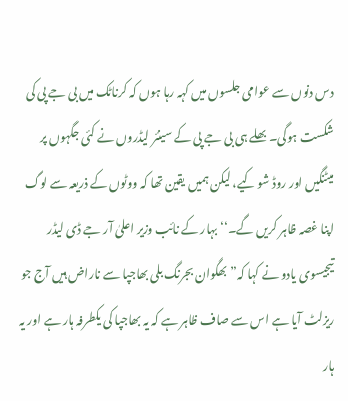دس دنوں سے عوامی جلسوں میں کہہ رہا ہوں کہ کرناٹک میں بی جے پی کی شکست ہوگی۔ بھلے ہی بی جے پی کے سینئر لیڈروں نے کئی جگہوں پر میٹنگیں اور روڈ شو کیے، لیکن ہمیں یقین تھا کہ ووٹوں کے ذریعہ سے لوگ اپنا غصہ ظاہر کریں گے۔‘‘ بہار کے نائب وزیر اعلیٰ آر جے ڈی لیڈر تیجیسوی یادو نے کہا کہ” بھگوان بجرنگ بلی بھاجپا سے ناراض ہیں آج جو ریزلٹ آیا ہے اس سے صاف ظاہر ہے کہ یہ بھاجپا کی یکطرفہ ہار ہے اور یہ ہار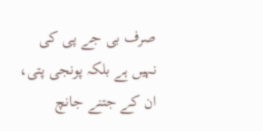صرف بی جے پی کی نہیں ہے بلکہ پونجی پتی، ان کے جتنے جانچ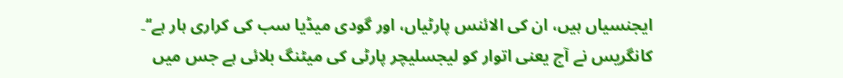ایجنسیاں ہیں، ان کی الائنس پارٹیاں، اور گودی میڈیا سب کی کراری ہار ہے‘‘۔
کانگریس نے آج یعنی اتوار کو لیجسلیچر پارٹی کی میٹنگ بلائی ہے جس میں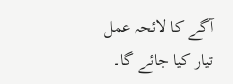آگے کا لائحہ عمل تیار کیا جائے گا۔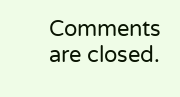Comments are closed.